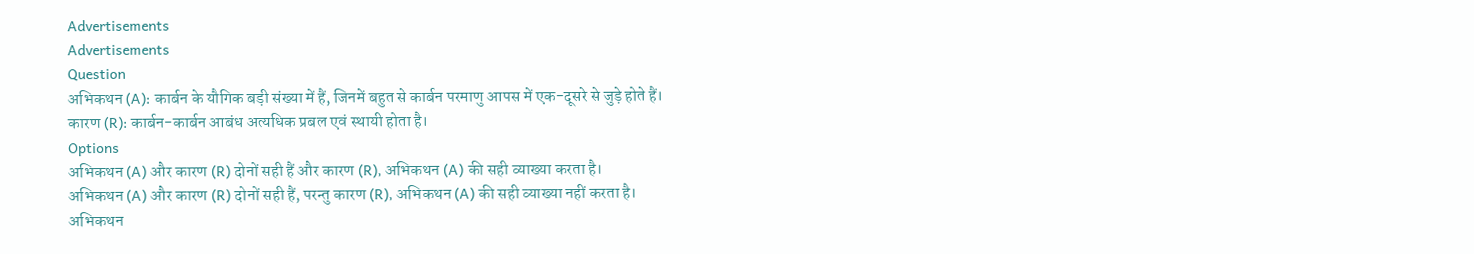Advertisements
Advertisements
Question
अभिकथन (A): कार्बन के यौगिक बड़ी संख्या में हैं, जिनमें बहुत से कार्बन परमाणु आपस में एक-दूसरे से जुड़े होते हैं।
कारण (R): कार्बन-कार्बन आबंध अत्यधिक प्रबल एवं स्थायी होता है।
Options
अभिकथन (A) और कारण (R) दोनों सही हैं और कारण (R), अभिकथन (A) की सही व्याख्या करता है।
अभिकथन (A) और कारण (R) दोनों सही हैं, परन्तु कारण (R), अभिकथन (A) की सही व्याख्या नहीं करता है।
अभिकथन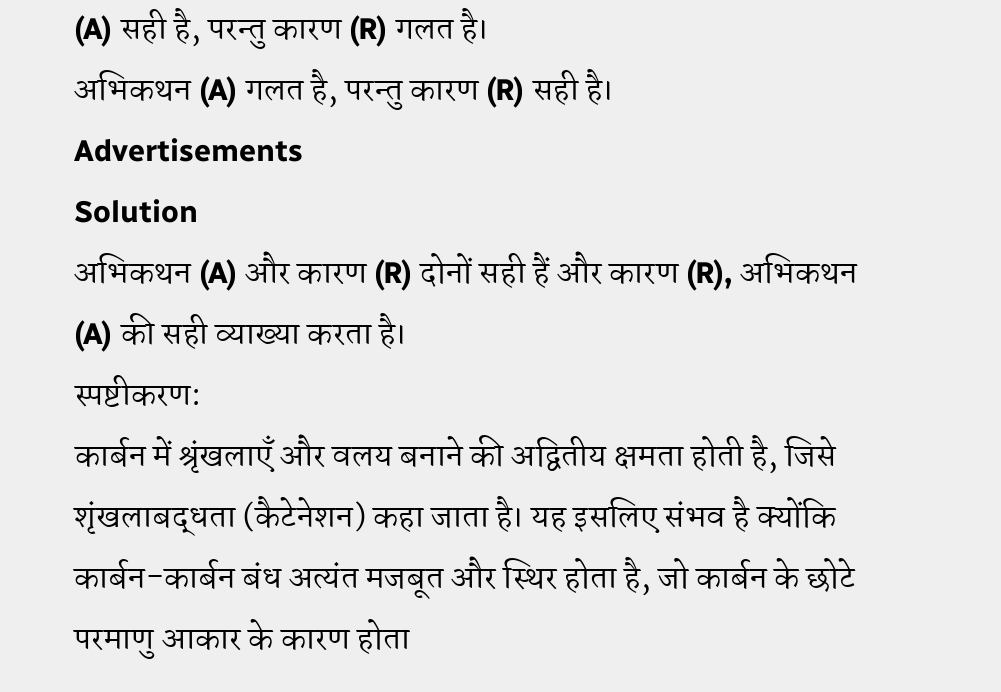(A) सही है, परन्तु कारण (R) गलत है।
अभिकथन (A) गलत है, परन्तु कारण (R) सही है।
Advertisements
Solution
अभिकथन (A) और कारण (R) दोनों सही हैं और कारण (R), अभिकथन (A) की सही व्याख्या करता है।
स्पष्टीकरण:
कार्बन में श्रृंखलाएँ और वलय बनाने की अद्वितीय क्षमता होती है, जिसे शृंखलाबद्धता (कैटेनेशन) कहा जाता है। यह इसलिए संभव है क्योंकि कार्बन-कार्बन बंध अत्यंत मजबूत और स्थिर होता है, जो कार्बन के छोटे परमाणु आकार के कारण होता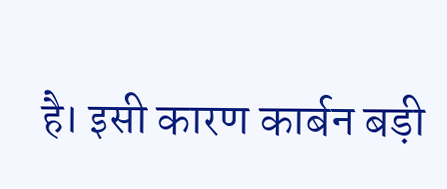है। इसी कारण कार्बन बड़ी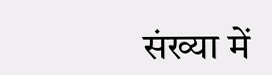संख्या में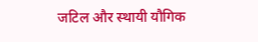जटिल और स्थायी यौगिक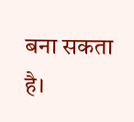बना सकता है।